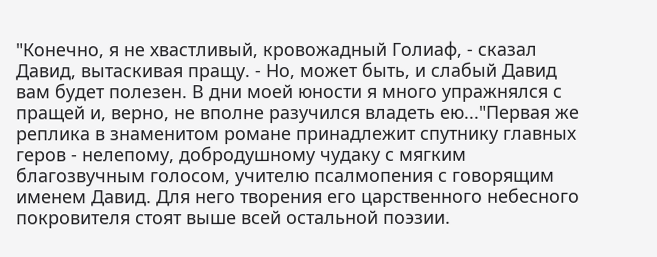"Конечно, я не хвастливый, кровожадный Голиаф, - сказал Давид, вытаскивая пращу. - Но, может быть, и слабый Давид вам будет полезен. В дни моей юности я много упражнялся с пращей и, верно, не вполне разучился владеть ею..."Первая же реплика в знаменитом романе принадлежит спутнику главных геров - нелепому, добродушному чудаку с мягким благозвучным голосом, учителю псалмопения с говорящим именем Давид. Для него творения его царственного небесного покровителя стоят выше всей остальной поэзии.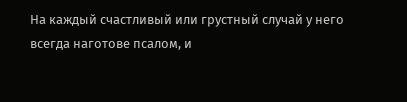На каждый счастливый или грустный случай у него всегда наготове псалом, и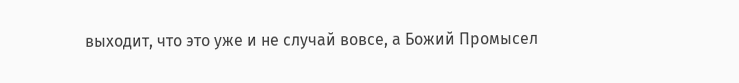выходит, что это уже и не случай вовсе, а Божий Промысел